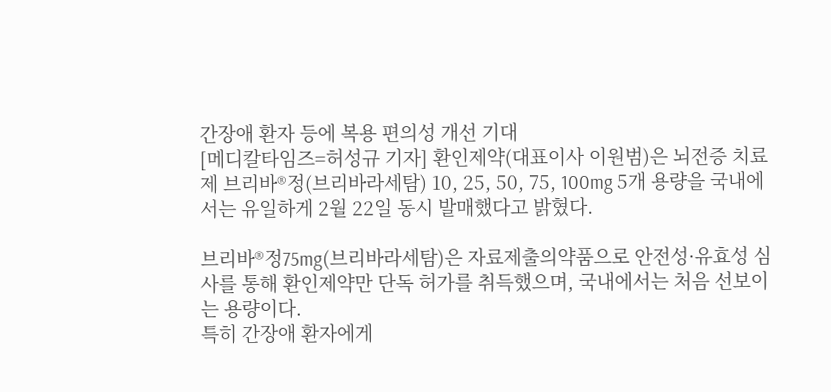간장애 환자 등에 복용 편의성 개선 기대
[메디칼타임즈=허성규 기자] 환인제약(대표이사 이원범)은 뇌전증 치료제 브리바®정(브리바라세탐) 10, 25, 50, 75, 100mg 5개 용량을 국내에서는 유일하게 2월 22일 동시 발매했다고 밝혔다.

브리바®정75mg(브리바라세탐)은 자료제출의약품으로 안전성·유효성 심사를 통해 환인제약만 단독 허가를 취득했으며, 국내에서는 처음 선보이는 용량이다.
특히 간장애 환자에게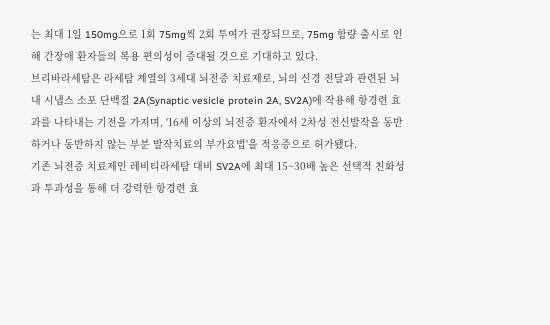는 최대 1일 150mg으로 1회 75mg씩 2회 투여가 권장되므로, 75mg 함량 출시로 인해 간장애 환자들의 복용 편의성이 증대될 것으로 기대하고 있다.
브리바라세탐은 라세탐 계열의 3세대 뇌전증 치료제로, 뇌의 신경 전달과 관련된 뇌내 시냅스 소포 단백질 2A(Synaptic vesicle protein 2A, SV2A)에 작용해 항경련 효과를 나타내는 기전을 가지며, '16세 이상의 뇌전증 환자에서 2차성 전신발작을 동반하거나 동반하지 않는 부분 발작치료의 부가요법'을 적응증으로 허가됐다.
기존 뇌전증 치료제인 레비티라세탐 대비 SV2A에 최대 15~30배 높은 선택적 친화성과 투과성을 통해 더 강력한 항경련 효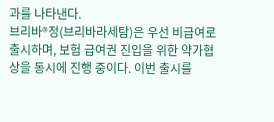과를 나타낸다.
브리바®정(브리바라세탐)은 우선 비급여로 출시하며, 보험 급여권 진입을 위한 약가협상을 동시에 진행 중이다. 이번 출시를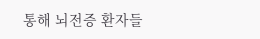통해 뇌전증 환자들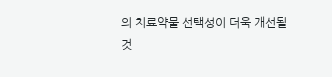의 치료약물 선택성이 더욱 개선될 것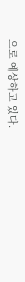으로 예상하고 있다.